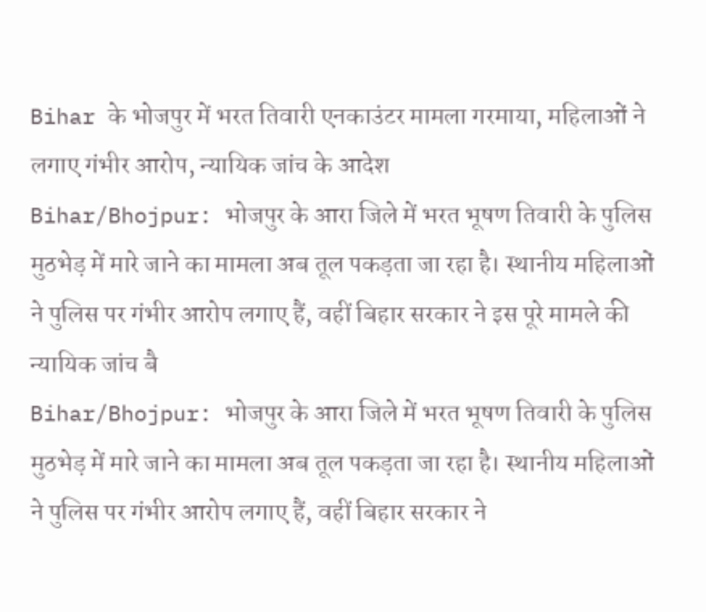Bihar के भोजपुर में भरत तिवारी एनकाउंटर मामला गरमाया, महिलाओं ने लगाए गंभीर आरोप, न्यायिक जांच के आदेश
Bihar/Bhojpur: भोजपुर के आरा जिले में भरत भूषण तिवारी के पुलिस मुठभेड़ में मारे जाने का मामला अब तूल पकड़ता जा रहा है। स्थानीय महिलाओं ने पुलिस पर गंभीर आरोप लगाए हैं, वहीं बिहार सरकार ने इस पूरे मामले की न्यायिक जांच बै
Bihar/Bhojpur: भोजपुर के आरा जिले में भरत भूषण तिवारी के पुलिस मुठभेड़ में मारे जाने का मामला अब तूल पकड़ता जा रहा है। स्थानीय महिलाओं ने पुलिस पर गंभीर आरोप लगाए हैं, वहीं बिहार सरकार ने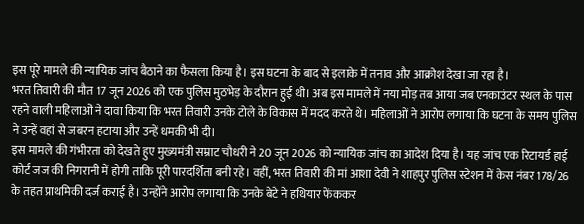इस पूरे मामले की न्यायिक जांच बैठाने का फैसला किया है। इस घटना के बाद से इलाके में तनाव और आक्रोश देखा जा रहा है।
भरत तिवारी की मौत 17 जून 2026 को एक पुलिस मुठभेड़ के दौरान हुई थी। अब इस मामले में नया मोड़ तब आया जब एनकाउंटर स्थल के पास रहने वाली महिलाओं ने दावा किया कि भरत तिवारी उनके टोले के विकास में मदद करते थे। महिलाओं ने आरोप लगाया कि घटना के समय पुलिस ने उन्हें वहां से जबरन हटाया और उन्हें धमकी भी दी।
इस मामले की गंभीरता को देखते हुए मुख्यमंत्री सम्राट चौधरी ने 20 जून 2026 को न्यायिक जांच का आदेश दिया है। यह जांच एक रिटायर्ड हाई कोर्ट जज की निगरानी में होगी ताकि पूरी पारदर्शिता बनी रहे। वहीं, भरत तिवारी की मां आशा देवी ने शाहपुर पुलिस स्टेशन में केस नंबर 178/26 के तहत प्राथमिकी दर्ज कराई है। उन्होंने आरोप लगाया कि उनके बेटे ने हथियार फेंककर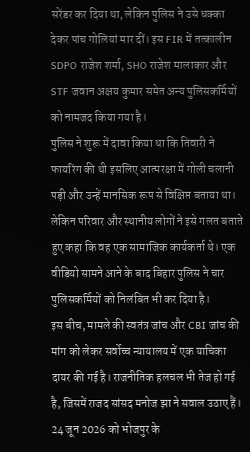सरेंडर कर दिया था, लेकिन पुलिस ने उसे धक्का देकर पांच गोलियां मार दीं। इस FIR में तत्कालीन SDPO राजेश शर्मा, SHO राजेश मालाकार और STF जवान अक्षय कुमार समेत अन्य पुलिसकर्मियों को नामजद किया गया है।
पुलिस ने शुरू में दावा किया था कि तिवारी ने फायरिंग की थी इसलिए आत्मरक्षा में गोली चलानी पड़ी और उन्हें मानसिक रूप से विक्षिप्त बताया था। लेकिन परिवार और स्थानीय लोगों ने इसे गलत बताते हुए कहा कि वह एक सामाजिक कार्यकर्ता थे। एक वीडियो सामने आने के बाद बिहार पुलिस ने चार पुलिसकर्मियों को निलंबित भी कर दिया है।
इस बीच, मामले की स्वतंत्र जांच और CBI जांच की मांग को लेकर सर्वोच्च न्यायालय में एक याचिका दायर की गई है। राजनीतिक हलचल भी तेज हो गई है, जिसमें राजद सांसद मनोज झा ने सवाल उठाए हैं। 24 जून 2026 को भोजपुर के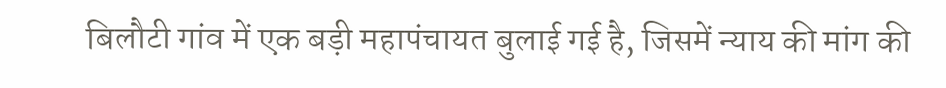बिलौटी गांव में एक बड़ी महापंचायत बुलाई गई है, जिसमें न्याय की मांग की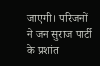जाएगी। परिजनों ने जन सुराज पार्टी के प्रशांत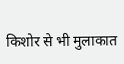किशोर से भी मुलाकात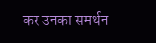कर उनका समर्थन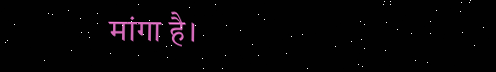मांगा है।